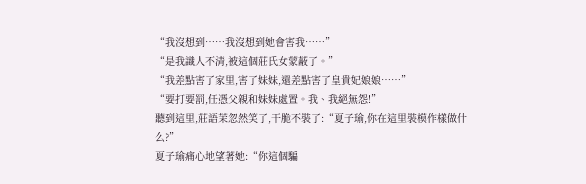“我沒想到……我沒想到她會害我……”
“是我識人不清,被這個莊氏女蒙蔽了。”
“我差點害了家里,害了妹妹,還差點害了皇貴妃娘娘……”
“要打要罰,任憑父親和妹妹處置。我、我絕無怨!”
聽到這里,莊語茉忽然笑了,干脆不裝了:“夏子瑜,你在這里裝模作樣做什么?”
夏子瑜痛心地望著她:“你這個騙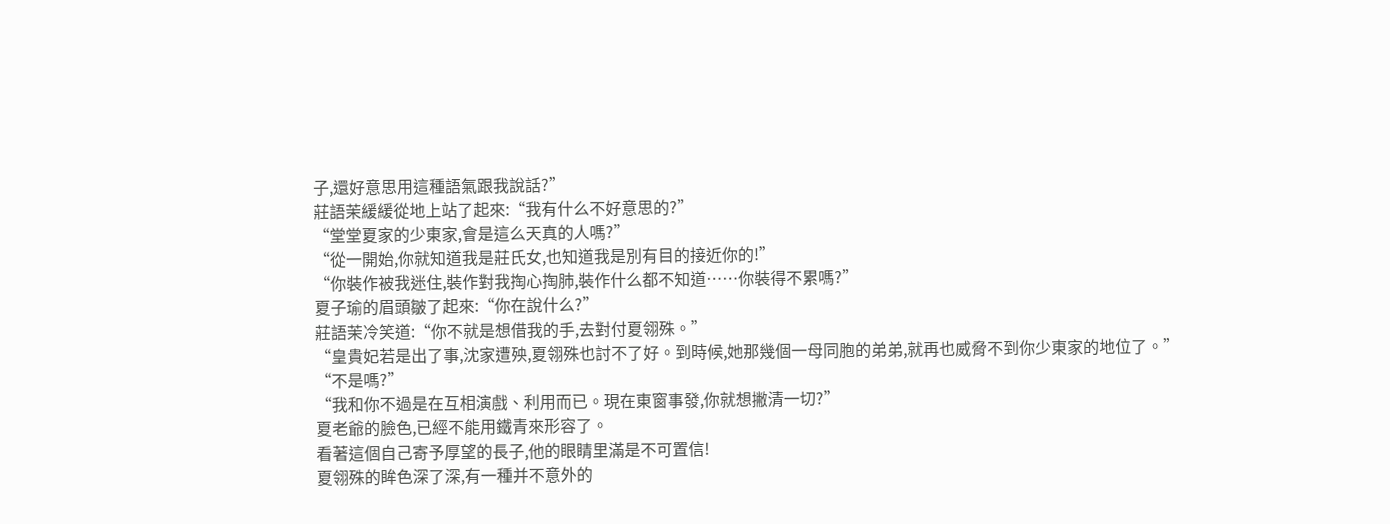子,還好意思用這種語氣跟我說話?”
莊語茉緩緩從地上站了起來:“我有什么不好意思的?”
“堂堂夏家的少東家,會是這么天真的人嗎?”
“從一開始,你就知道我是莊氏女,也知道我是別有目的接近你的!”
“你裝作被我迷住,裝作對我掏心掏肺,裝作什么都不知道……你裝得不累嗎?”
夏子瑜的眉頭皺了起來:“你在說什么?”
莊語茉冷笑道:“你不就是想借我的手,去對付夏翎殊。”
“皇貴妃若是出了事,沈家遭殃,夏翎殊也討不了好。到時候,她那幾個一母同胞的弟弟,就再也威脅不到你少東家的地位了。”
“不是嗎?”
“我和你不過是在互相演戲、利用而已。現在東窗事發,你就想撇清一切?”
夏老爺的臉色,已經不能用鐵青來形容了。
看著這個自己寄予厚望的長子,他的眼睛里滿是不可置信!
夏翎殊的眸色深了深,有一種并不意外的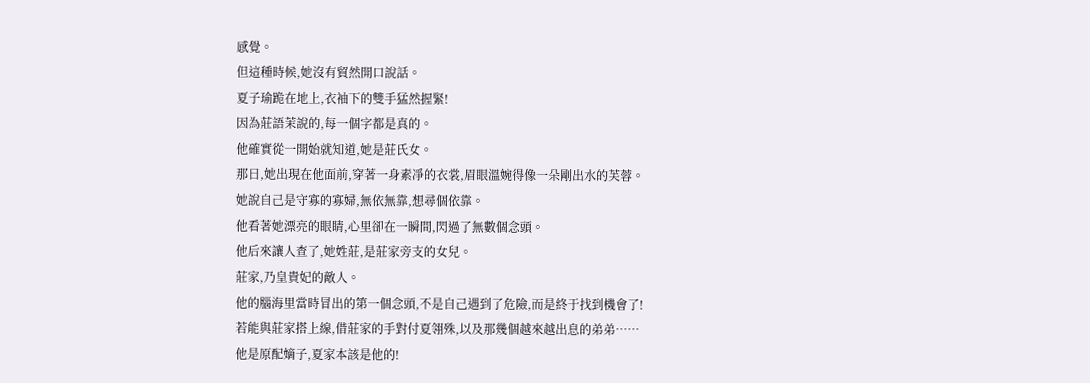感覺。
但這種時候,她沒有貿然開口說話。
夏子瑜跪在地上,衣袖下的雙手猛然握緊!
因為莊語茉說的,每一個字都是真的。
他確實從一開始就知道,她是莊氏女。
那日,她出現在他面前,穿著一身素凈的衣裳,眉眼溫婉得像一朵剛出水的芙蓉。
她說自己是守寡的寡婦,無依無靠,想尋個依靠。
他看著她漂亮的眼睛,心里卻在一瞬間,閃過了無數個念頭。
他后來讓人查了,她姓莊,是莊家旁支的女兒。
莊家,乃皇貴妃的敵人。
他的腦海里當時冒出的第一個念頭,不是自己遇到了危險,而是終于找到機會了!
若能與莊家搭上線,借莊家的手對付夏翎殊,以及那幾個越來越出息的弟弟……
他是原配嫡子,夏家本該是他的!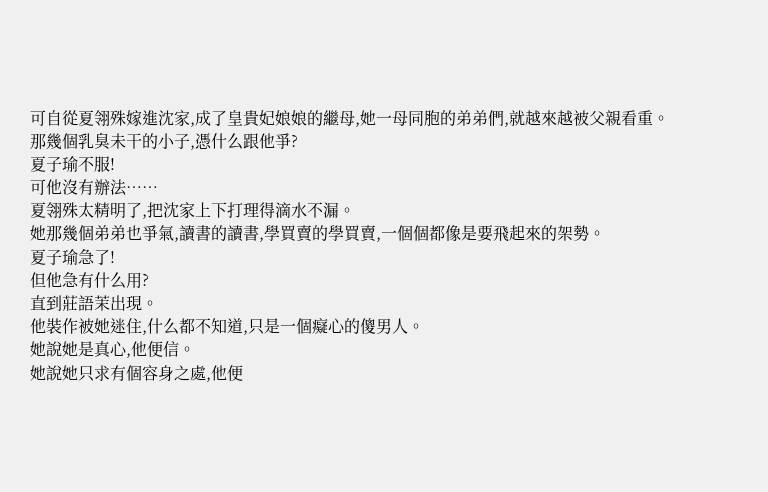可自從夏翎殊嫁進沈家,成了皇貴妃娘娘的繼母,她一母同胞的弟弟們,就越來越被父親看重。
那幾個乳臭未干的小子,憑什么跟他爭?
夏子瑜不服!
可他沒有辦法……
夏翎殊太精明了,把沈家上下打理得滴水不漏。
她那幾個弟弟也爭氣,讀書的讀書,學買賣的學買賣,一個個都像是要飛起來的架勢。
夏子瑜急了!
但他急有什么用?
直到莊語茉出現。
他裝作被她迷住,什么都不知道,只是一個癡心的傻男人。
她說她是真心,他便信。
她說她只求有個容身之處,他便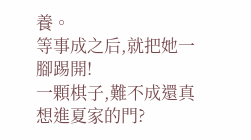養。
等事成之后,就把她一腳踢開!
一顆棋子,難不成還真想進夏家的門?